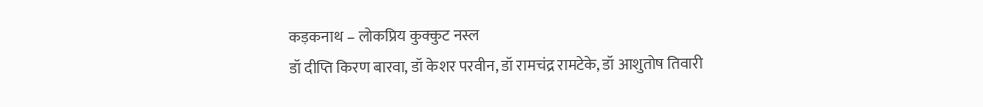कड़कनाथ – लोकप्रिय कुक्कुट नस्ल
डॉ दीप्ति किरण बारवा, डॉ केशर परवीन, डॉ रामचंद्र रामटेके, डॉ आशुतोष तिवारी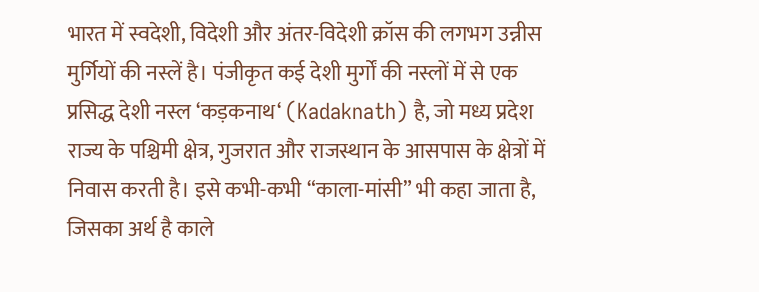भारत में स्वदेशी, विदेशी और अंतर-विदेशी क्रॉस की लगभग उन्नीस मुर्गियों की नस्लें है। पंजीकृत कई देशी मुर्गों की नस्लों में से एक प्रसिद्ध देशी नस्ल ‘कड़कनाथ‘ (Kadaknath) है, जो मध्य प्रदेश राज्य के पश्चिमी क्षेत्र, गुजरात और राजस्थान के आसपास के क्षेत्रों में निवास करती है। इसे कभी-कभी “काला-मांसी” भी कहा जाता है, जिसका अर्थ है काले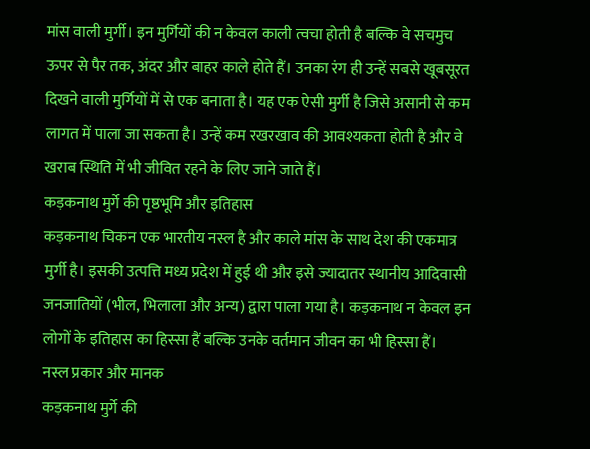मांस वाली मुर्गी। इन मुर्गियों की न केवल काली त्वचा होती है बल्कि वे सचमुच ऊपर से पैर तक, अंदर और बाहर काले होते हैं। उनका रंग ही उन्हें सबसे खूबसूरत दिखने वाली मुर्गियों में से एक बनाता है। यह एक ऐसी मुर्गी है जिसे असानी से कम लागत में पाला जा सकता है। उन्हें कम रखरखाव की आवश्यकता होती है और वे खराब स्थिति में भी जीवित रहने के लिए जाने जाते हैं।
कड़कनाथ मुर्गे की पृष्ठभूमि और इतिहास
कड़कनाथ चिकन एक भारतीय नस्ल है और काले मांस के साथ देश की एकमात्र मुर्गी है। इसकी उत्पत्ति मध्य प्रदेश में हुई थी और इसे ज्यादातर स्थानीय आदिवासी जनजातियों (भील, भिलाला और अन्य) द्वारा पाला गया है। कड़कनाथ न केवल इन लोगों के इतिहास का हिस्सा हैं बल्कि उनके वर्तमान जीवन का भी हिस्सा हैं।
नस्ल प्रकार और मानक
कड़कनाथ मुर्गे की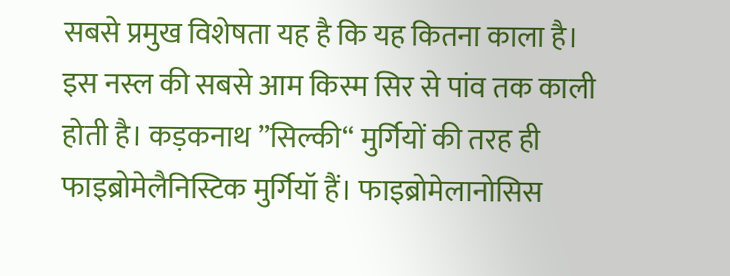सबसे प्रमुख विशेषता यह है कि यह कितना काला है। इस नस्ल की सबसे आम किस्म सिर से पांव तक काली होती है। कड़कनाथ ”सिल्की“ मुर्गियों की तरह ही फाइब्रोमेलैनिस्टिक मुर्गियॉ हैं। फाइब्रोमेलानोसिस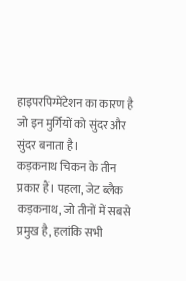हाइपरपिग्मेंटेशन का कारण है जो इन मुर्गियों को सुंदर और सुंदर बनाता है।
कड़कनाथ चिकन के तीन प्रकार हैं। पहला, जेट ब्लैक कड़कनाथ, जो तीनों में सबसे प्रमुख है, हलांकि सभी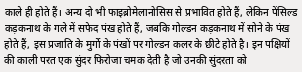काले ही होते हैं। अन्य दो भी फाइब्रोमेलानोसिस से प्रभावित होते हैं, लेकिन पेंसिल्ड कड़कनाथ के गले में सफेद पंख होते हैं, जबकि गोल्डन कड़कनाथ में सोने के पंख होते हैं, इस प्रजाति के मुर्गो के पंखों पर गोल्डन कलर के छीटे होते है। इन पक्षियों की काली परत एक सुंदर फिरोजा चमक देती है जो उनकी सुंदरता को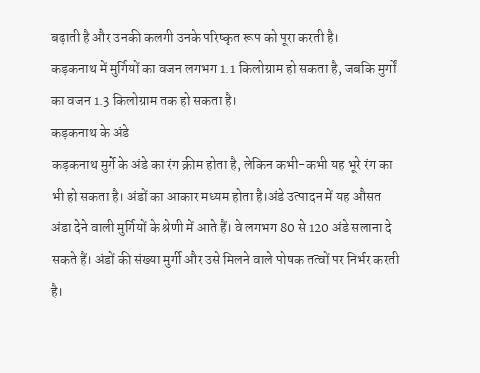बढ़ाती है और उनकी कलगी उनके परिष्कृत रूप को पूरा करती है।
कड़कनाथ में मुर्गियों का वजन लगभग 1.1 किलोग्राम हो सकता है, जबकि मुर्गों का वजन 1.3 किलोग्राम तक हो सकता है।
कड़कनाथ के अंडे
कड़कनाथ मुर्गे के अंडे का रंग क्रीम होता है, लेकिन कभी-कभी यह भूरे रंग का भी हो सकता है। अंडों का आकार मध्यम होता है।अंडे उत्पादन में यह औसत अंडा देने वाली मुर्गियों के श्रेणी में आते हैं। वे लगभग 80 से 120 अंडे सलाना दे सकते हैं। अंडों की संख्या मुर्गी और उसे मिलने वाले पोषक तत्वों पर निर्भर करती है।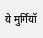ये मुर्गियॉ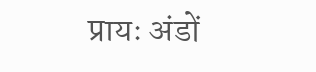प्रायः अंडों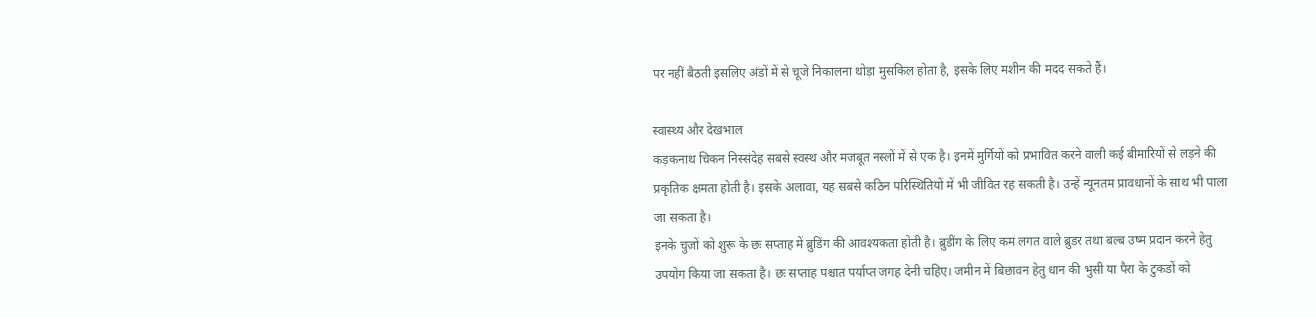पर नहीं बैठती इसलिए अंडों में से चूजे निकालना थोड़ा मुसकिल होता है, इसके लिए मशीन की मदद सकते हैं।

स्वास्थ्य और देखभाल
कड़कनाथ चिकन निस्संदेह सबसे स्वस्थ और मजबूत नस्लों में से एक है। इनमें मुर्गियों को प्रभावित करने वाली कई बीमारियों से लड़ने की प्रकृतिक क्षमता होती है। इसके अलावा, यह सबसे कठिन परिस्थितियों में भी जीवित रह सकती है। उन्हें न्यूनतम प्रावधानों के साथ भी पाला जा सकता है।
इनके चुजों को शुरू के छः सप्ताह में ब्रुडिंग की आवश्यकता होती है। ब्रुडींग के लिए कम लगत वाले ब्रुडर तथा बल्ब उष्म प्रदान करने हेतु उपयोग किया जा सकता है। छः सप्ताह पश्चात पर्याप्त जगह देनी चहिए। जमीन में बिछावन हेतु धान की भुसी या पैरा के टुकडों को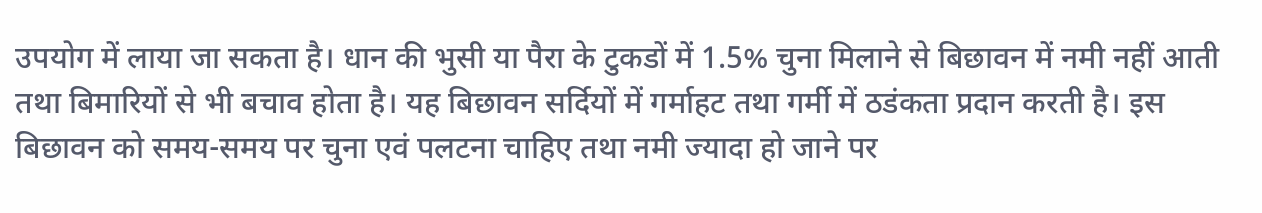उपयोग में लाया जा सकता है। धान की भुसी या पैरा के टुकडों में 1.5% चुना मिलाने से बिछावन में नमी नहीं आती तथा बिमारियों से भी बचाव होता है। यह बिछावन सर्दियों में गर्माहट तथा गर्मी में ठडंकता प्रदान करती है। इस बिछावन को समय-समय पर चुना एवं पलटना चाहिए तथा नमी ज्यादा हो जाने पर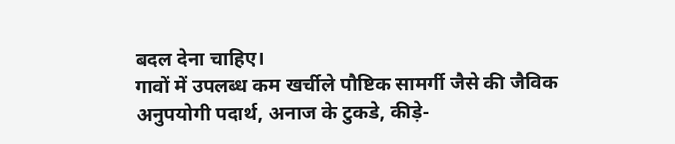बदल देना चाहिए।
गावों में उपलब्ध कम खर्चीले पौष्टिक सामर्गी जैसे की जैविक अनुपयोगी पदार्थ, अनाज के टुकडे, कीड़े-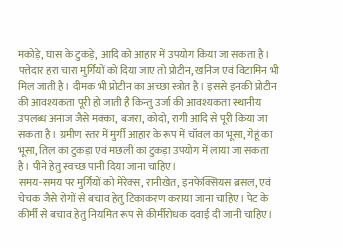मकोड़े, घास के टुकड़े, आदि को आहार में उपयोग किया जा सकता है। पत्तेदार हरा चारा मुर्गियों को दिया जाए तो प्रोटीन, खनिज एवं विटामिन भी मिल जाती है। दीमक भी प्रोटीन का अच्छा स्त्रोत है। इससे इनकी प्रोटीन की आवश्यकता पूरी हो जाती है किन्तु उर्जा की आवश्यकता स्थानीय उपलब्ध अनाज जैसे मक्का, बजरा, कोदो, रागी आदि से पूरी किया जा सकता है। ग्रमीण स्तर में मुर्गी आहार के रूप में चॉवल का भूसा, गेहूं का भूसा, तिल का टुकड़ा एवं मछली का टुकड़ा उपयोग में लाया जा सकता है। पीने हेतु स्वच्छ पानी दिया जाना चाहिए।
समय-समय पर मुर्गियों को मेरेक्स, रानीखेत, इनफेक्सियस ब्रसल, एवं चेचक जैसे रोगों से बचाव हेतु टिकाकरण कराया जाना चाहिए। पेट के कीर्मी से बचाव हेतु नियमित रूप से कीर्मीरोधक दवाई दी जानी चाहिए।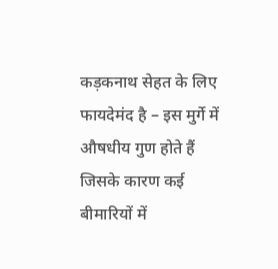कड़कनाथ सेहत के लिए फायदेमंद है – इस मुर्गे में औषधीय गुण होते हैं जिसके कारण कई बीमारियों में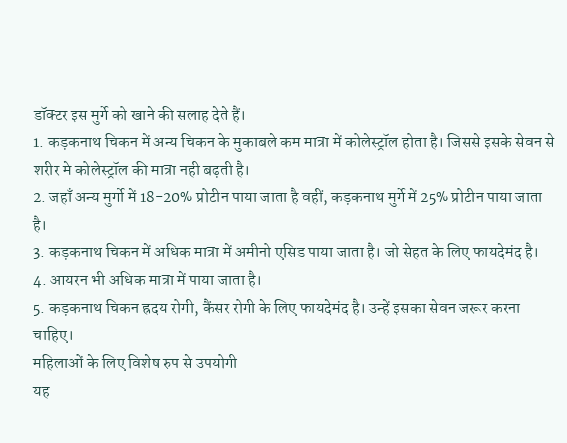डॉक्टर इस मुर्गे को खाने की सलाह देते हैं।
1. कड़कनाथ चिकन में अन्य चिकन के मुकाबले कम मात्रा में कोलेस्ट्रॉल होता है। जिससे इसके सेवन से शरीर मे कोलेस्ट्रॉल की मात्रा नही बढ़ती है।
2. जहाँ अन्य मुर्गो में 18-20% प्रोटीन पाया जाता है वहीं, कड़कनाथ मुर्गे में 25% प्रोटीन पाया जाता है।
3. कड़कनाथ चिकन में अधिक मात्रा में अमीनो एसिड पाया जाता है। जो सेहत के लिए फायदेमंद है।
4. आयरन भी अधिक मात्रा में पाया जाता है।
5. कड़कनाथ चिकन ह्रदय रोगी, कैंसर रोगी के लिए फायदेमंद है। उन्हें इसका सेवन जरूर करना चाहिए।
महिलाओं के लिए विशेष रुप से उपयोगी
यह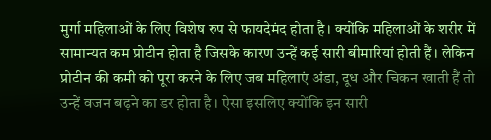मुर्गा महिलाओं के लिए विशेष रुप से फायदेमंद होता है। क्योंकि महिलाओं के शरीर में सामान्यत कम प्रोटीन होता है जिसके कारण उन्हें कई सारी बीमारियां होती हैं। लेकिन प्रोटीन की कमी को पूरा करने के लिए जब महिलाएं अंडा, दूध और चिकन खाती हैं तो उन्हें वजन बढ़ने का डर होता है। ऐसा इसलिए क्योंकि इन सारी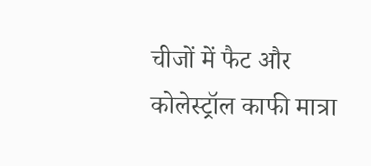चीजों में फैट और कोलेस्ट्रॉल काफी मात्रा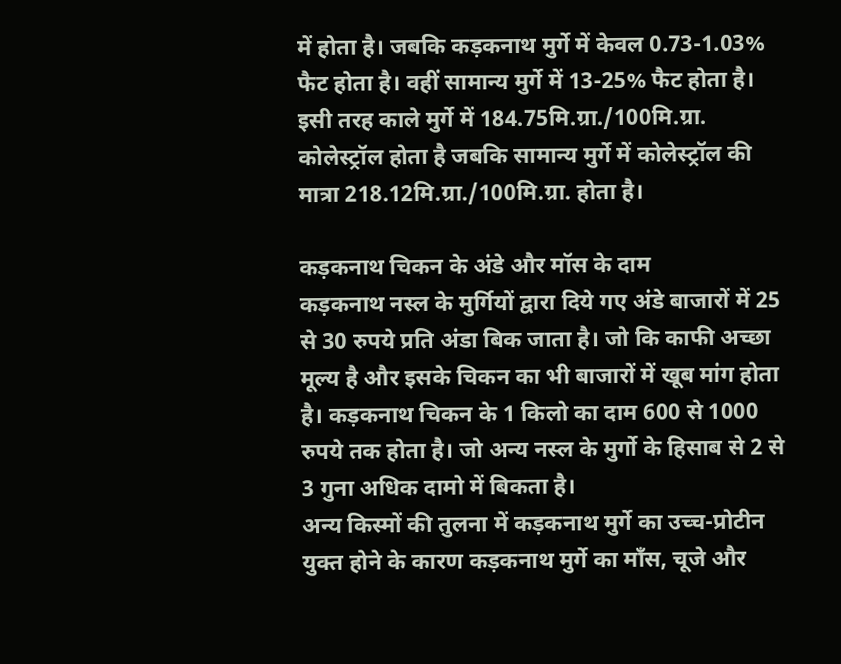में होता है। जबकि कड़कनाथ मुर्गे में केवल 0.73-1.03% फैट होता है। वहीं सामान्य मुर्गे में 13-25% फैट होता है। इसी तरह काले मुर्गे में 184.75मि.ग्रा./100मि.ग्रा. कोलेस्ट्रॉल होता है जबकि सामान्य मुर्गे में कोलेस्ट्रॉल की मात्रा 218.12मि.ग्रा./100मि.ग्रा. होता है।

कड़कनाथ चिकन के अंडे और मॉस के दाम
कड़कनाथ नस्ल के मुर्गियों द्वारा दिये गए अंडे बाजारों में 25 से 30 रुपये प्रति अंडा बिक जाता है। जो कि काफी अच्छा मूल्य है और इसके चिकन का भी बाजारों में खूब मांग होता है। कड़कनाथ चिकन के 1 किलो का दाम 600 से 1000 रुपये तक होता है। जो अन्य नस्ल के मुर्गो के हिसाब से 2 से 3 गुना अधिक दामो में बिकता है।
अन्य किस्मों की तुलना में कड़कनाथ मुर्गे का उच्च-प्रोटीन युक्त होने के कारण कड़कनाथ मुर्गे का माँस, चूजे और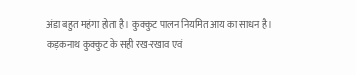अंडा बहुत महंगा होता है। कुक्कुट पालन नियमित आय का साधन है। कड़कनाथ कुक्कुट के सही रख-रखाव एवं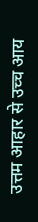उत्तम आहार से उच्च आय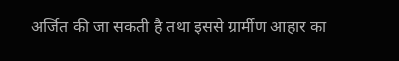अर्जित की जा सकती है तथा इससे ग्रार्मीण आहार का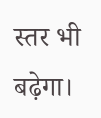स्तर भी बढ़ेगा।